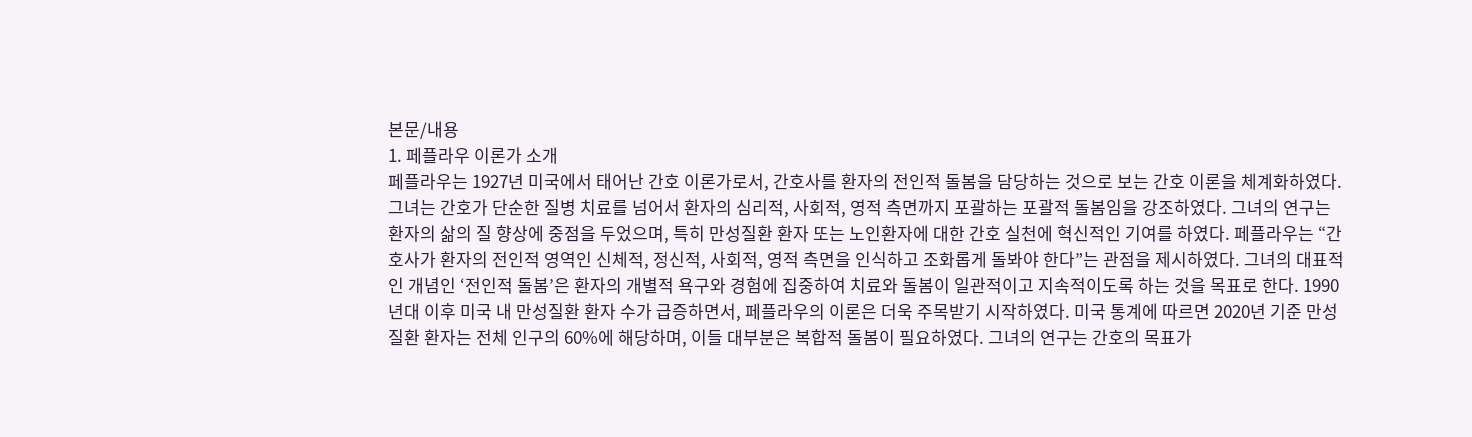본문/내용
1. 페플라우 이론가 소개
페플라우는 1927년 미국에서 태어난 간호 이론가로서, 간호사를 환자의 전인적 돌봄을 담당하는 것으로 보는 간호 이론을 체계화하였다. 그녀는 간호가 단순한 질병 치료를 넘어서 환자의 심리적, 사회적, 영적 측면까지 포괄하는 포괄적 돌봄임을 강조하였다. 그녀의 연구는 환자의 삶의 질 향상에 중점을 두었으며, 특히 만성질환 환자 또는 노인환자에 대한 간호 실천에 혁신적인 기여를 하였다. 페플라우는 “간호사가 환자의 전인적 영역인 신체적, 정신적, 사회적, 영적 측면을 인식하고 조화롭게 돌봐야 한다”는 관점을 제시하였다. 그녀의 대표적인 개념인 ‘전인적 돌봄’은 환자의 개별적 욕구와 경험에 집중하여 치료와 돌봄이 일관적이고 지속적이도록 하는 것을 목표로 한다. 1990년대 이후 미국 내 만성질환 환자 수가 급증하면서, 페플라우의 이론은 더욱 주목받기 시작하였다. 미국 통계에 따르면 2020년 기준 만성질환 환자는 전체 인구의 60%에 해당하며, 이들 대부분은 복합적 돌봄이 필요하였다. 그녀의 연구는 간호의 목표가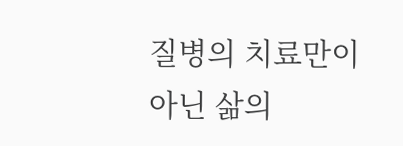질병의 치료만이 아닌 삶의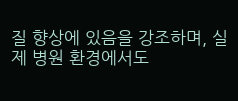질 향상에 있음을 강조하며, 실제 병원 환경에서도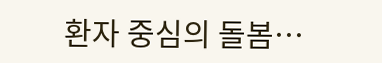환자 중심의 돌봄…